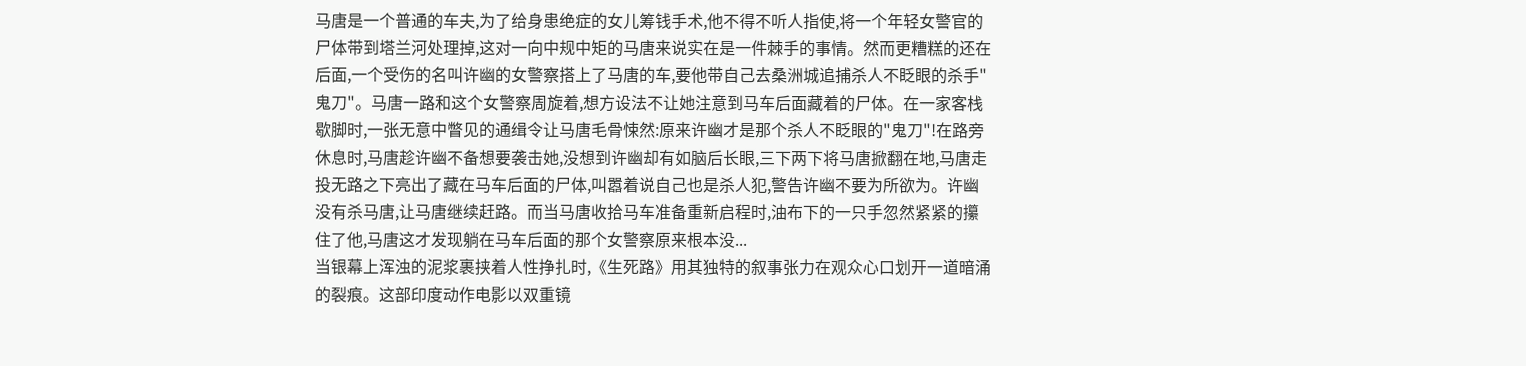马唐是一个普通的车夫,为了给身患绝症的女儿筹钱手术,他不得不听人指使,将一个年轻女警官的尸体带到塔兰河处理掉,这对一向中规中矩的马唐来说实在是一件棘手的事情。然而更糟糕的还在后面,一个受伤的名叫许幽的女警察搭上了马唐的车,要他带自己去桑洲城追捕杀人不眨眼的杀手"鬼刀"。马唐一路和这个女警察周旋着,想方设法不让她注意到马车后面藏着的尸体。在一家客栈歇脚时,一张无意中瞥见的通缉令让马唐毛骨悚然:原来许幽才是那个杀人不眨眼的"鬼刀"!在路旁休息时,马唐趁许幽不备想要袭击她,没想到许幽却有如脑后长眼,三下两下将马唐掀翻在地,马唐走投无路之下亮出了藏在马车后面的尸体,叫嚣着说自己也是杀人犯,警告许幽不要为所欲为。许幽没有杀马唐,让马唐继续赶路。而当马唐收拾马车准备重新启程时,油布下的一只手忽然紧紧的攥住了他,马唐这才发现躺在马车后面的那个女警察原来根本没...
当银幕上浑浊的泥浆裹挟着人性挣扎时,《生死路》用其独特的叙事张力在观众心口划开一道暗涌的裂痕。这部印度动作电影以双重镜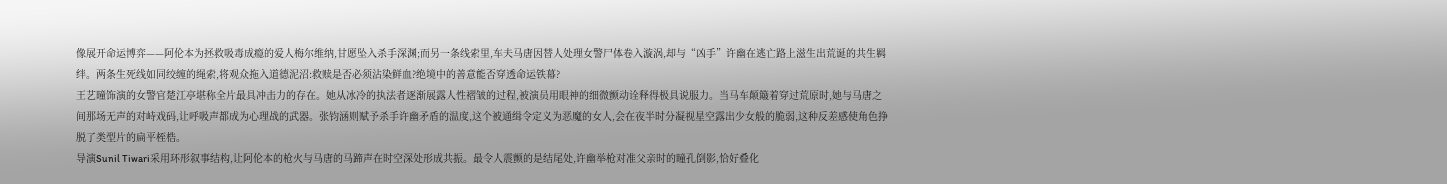像展开命运博弈——阿伦本为拯救吸毒成瘾的爱人梅尔维纳,甘愿坠入杀手深渊;而另一条线索里,车夫马唐因替人处理女警尸体卷入漩涡,却与“凶手”许幽在逃亡路上滋生出荒诞的共生羁绊。两条生死线如同绞缠的绳索,将观众拖入道德泥沼:救赎是否必须沾染鲜血?绝境中的善意能否穿透命运铁幕?
王艺曈饰演的女警官楚江亭堪称全片最具冲击力的存在。她从冰冷的执法者逐渐展露人性褶皱的过程,被演员用眼神的细微颤动诠释得极具说服力。当马车颠簸着穿过荒原时,她与马唐之间那场无声的对峙戏码,让呼吸声都成为心理战的武器。张钧涵则赋予杀手许幽矛盾的温度,这个被通缉令定义为恶魔的女人,会在夜半时分凝视星空露出少女般的脆弱,这种反差感使角色挣脱了类型片的扁平桎梏。
导演Sunil Tiwari采用环形叙事结构,让阿伦本的枪火与马唐的马蹄声在时空深处形成共振。最令人震颤的是结尾处,许幽举枪对准父亲时的瞳孔倒影,恰好叠化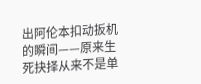出阿伦本扣动扳机的瞬间——原来生死抉择从来不是单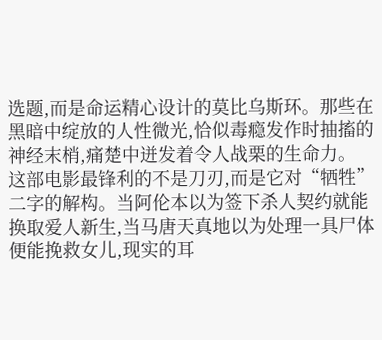选题,而是命运精心设计的莫比乌斯环。那些在黑暗中绽放的人性微光,恰似毒瘾发作时抽搐的神经末梢,痛楚中迸发着令人战栗的生命力。
这部电影最锋利的不是刀刃,而是它对“牺牲”二字的解构。当阿伦本以为签下杀人契约就能换取爱人新生,当马唐天真地以为处理一具尸体便能挽救女儿,现实的耳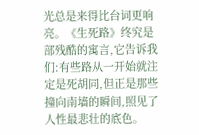光总是来得比台词更响亮。《生死路》终究是部残酷的寓言,它告诉我们:有些路从一开始就注定是死胡同,但正是那些撞向南墙的瞬间,照见了人性最悲壮的底色。